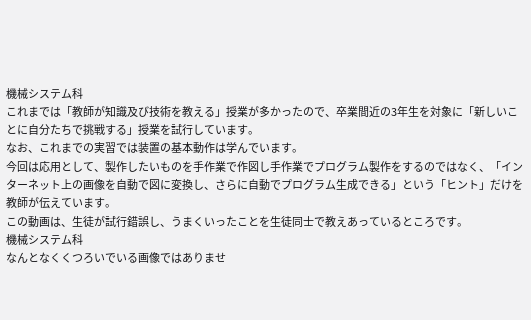機械システム科
これまでは「教師が知識及び技術を教える」授業が多かったので、卒業間近の3年生を対象に「新しいことに自分たちで挑戦する」授業を試行しています。
なお、これまでの実習では装置の基本動作は学んでいます。
今回は応用として、製作したいものを手作業で作図し手作業でプログラム製作をするのではなく、「インターネット上の画像を自動で図に変換し、さらに自動でプログラム生成できる」という「ヒント」だけを教師が伝えています。
この動画は、生徒が試行錯誤し、うまくいったことを生徒同士で教えあっているところです。
機械システム科
なんとなくくつろいでいる画像ではありませ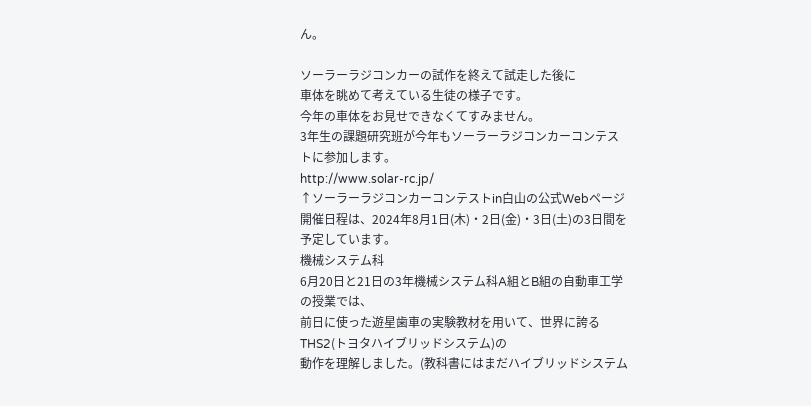ん。

ソーラーラジコンカーの試作を終えて試走した後に
車体を眺めて考えている生徒の様子です。
今年の車体をお見せできなくてすみません。
3年生の課題研究班が今年もソーラーラジコンカーコンテストに参加します。
http://www.solar-rc.jp/
↑ソーラーラジコンカーコンテストin白山の公式Webページ
開催日程は、2024年8月1日(木)・2日(金)・3日(土)の3日間を予定しています。
機械システム科
6月20日と21日の3年機械システム科A組とB組の自動車工学の授業では、
前日に使った遊星歯車の実験教材を用いて、世界に誇るTHS2(トヨタハイブリッドシステム)の
動作を理解しました。(教科書にはまだハイブリッドシステム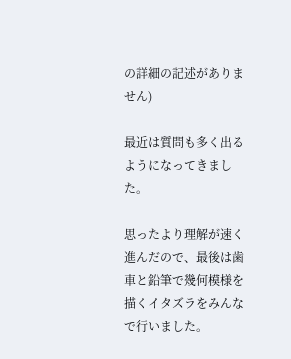の詳細の記述がありません)

最近は質問も多く出るようになってきました。

思ったより理解が速く進んだので、最後は歯車と鉛筆で幾何模様を描くイタズラをみんなで行いました。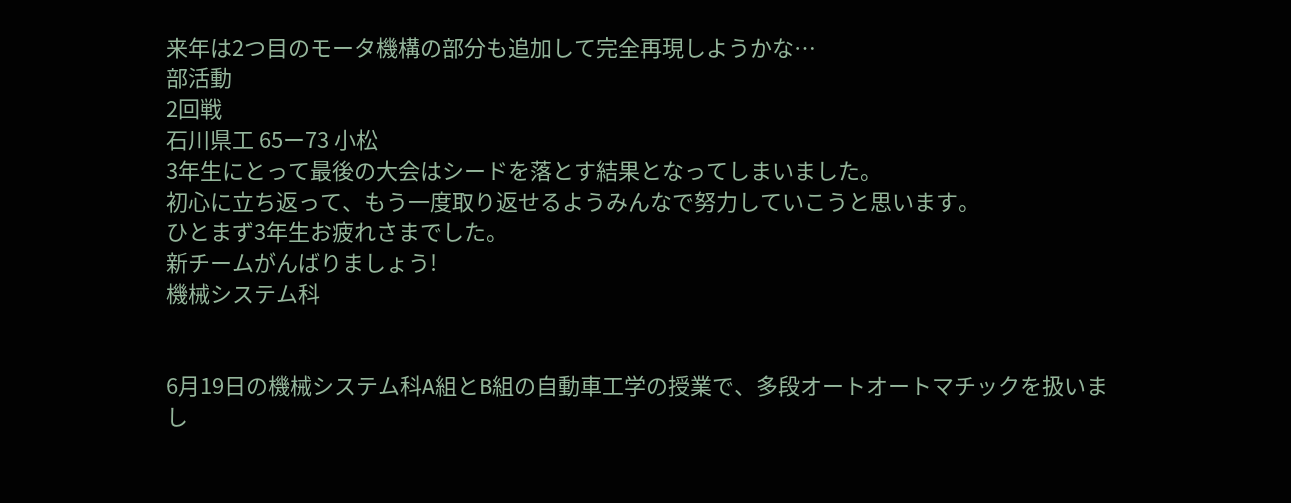来年は2つ目のモータ機構の部分も追加して完全再現しようかな…
部活動
2回戦
石川県工 65ー73 小松
3年生にとって最後の大会はシードを落とす結果となってしまいました。
初心に立ち返って、もう一度取り返せるようみんなで努力していこうと思います。
ひとまず3年生お疲れさまでした。
新チームがんばりましょう!
機械システム科


6月19日の機械システム科A組とB組の自動車工学の授業で、多段オートオートマチックを扱いまし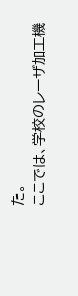た。
ここでは、学校のレーザ加工機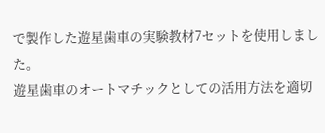で製作した遊星歯車の実験教材7セットを使用しました。
遊星歯車のオートマチックとしての活用方法を適切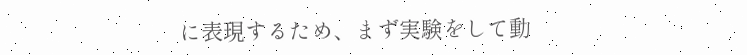に表現するため、まず実験をして動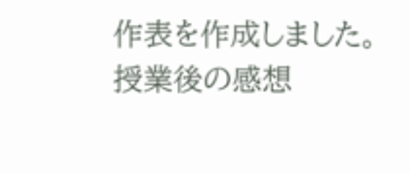作表を作成しました。
授業後の感想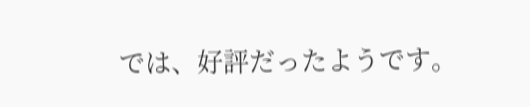では、好評だったようです。